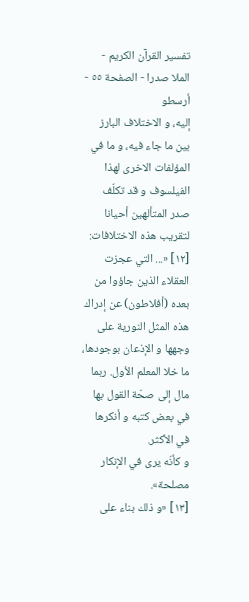تفسیر القرآن الکریم - الملا صدرا - الصفحة ٥٥ - أرسطو
إليه، و الاختلاف البارز بين ما جاء فيه، و ما في المؤلفات الاخرى لهذا الفيلسوف و قد تكلّف صدر المتألهين أحيانا لتقريب هذه الاختلافات:
[١٢] «... التي عجزت العقلاء الذين جاؤوا من بعده (أفلاطون) عن إدراك هذه المثل النورية على وجهها و الإذعان بوجودها، ما خلا المعلم الأول. ربما مال إلى صحّة القول بها في بعض كتبه و أنكرها في الأكثر.
و كأنّه يرى في الإنكار مصلحة».
[١٣] «و ذلك بناء على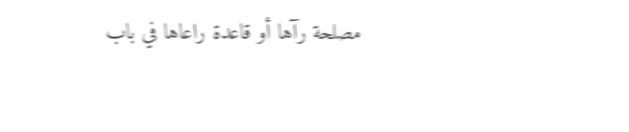مصلحة رآها أو قاعدة راعاها في باب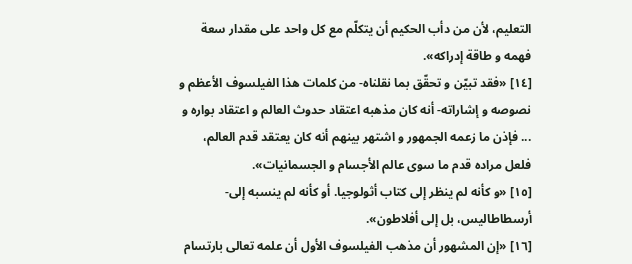التعليم، لأن من دأب الحكيم أن يتكلّم مع كل واحد على مقدار سعة فهمه و طاقة إدراكه».
[١٤] «فقد تبيّن و تحقّق بما نقلناه- من كلمات هذا الفيلسوف الأعظم و نصوصه و إشاراته- أنه كان مذهبه اعتقاد حدوث العالم و اعتقاد بواره و ... فإذن ما زعمه الجمهور و اشتهر بينهم أنه كان يعتقد قدم العالم، فلعل مراده قدم ما سوى عالم الأجسام و الجسمانيات».
[١٥] «و كأنه لم ينظر إلى كتاب أثولوجيا. أو كأنه لم ينسبه إلى- أرسطاطاليس، بل إلى أفلاطون».
[١٦] «إن المشهور أن مذهب الفيلسوف الأول أن علمه تعالى بارتسام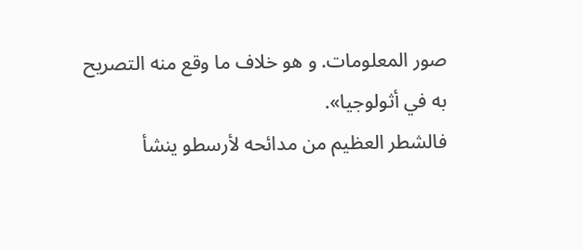صور المعلومات. و هو خلاف ما وقع منه التصريح به في أثولوجيا».
فالشطر العظيم من مدائحه لأرسطو ينشأ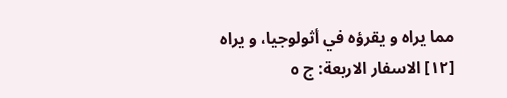مما يراه و يقرؤه في أثولوجيا، و يراه
[١٢] الاسفار الاربعة: ج ٥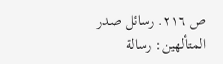ص ٢١٦. رسائل صدر المتألهين: رسالة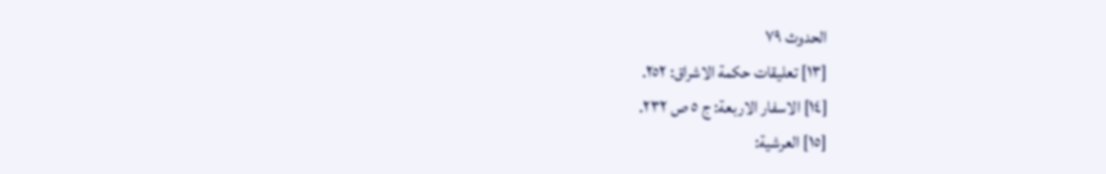الحدوث ٧٩
[١٣] تعليقات حكمة الاشراق: ٢٥٢.
[١٤] الاسفار الاربعة: ج ٥ ص ٢٣٢.
[١٥] العرشية: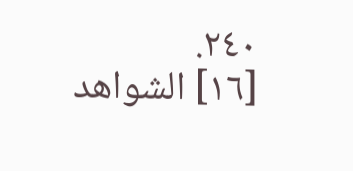٢٤٠.
[١٦] الشواهد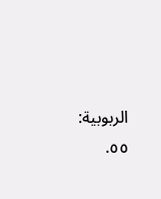الربوبية: ٥٥.